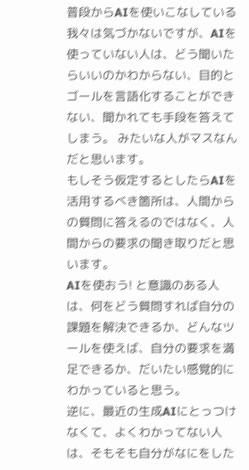普段からAIを使いこなしている我々は気づかないですが、AIを使っていない人は、どう聞いたらいいのかわからない、目的とゴールを言語化することができない、聞かれても手段を答えてしまう。 みたいな人がマスなんだと思います。
もしそう仮定するとしたらAIを活用するべき箇所は、人間からの質問に答えるのではなく、人間からの要求の聞き取りだと思います。
AIを使おう! と意識のある人は、何をどう質問すれば自分の課題を解決できるか、どんなツールを使えば、自分の要求を満足できるか、だいたい感覚的にわかっていると思う。
逆に、最近の生成AIにとっつけなくて、よくわかってない人は、そもそも自分がなにをした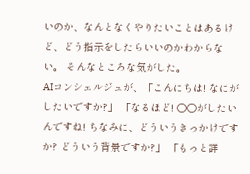いのか、なんとなくやりたいことはあるけど、どう指示をしたらいいのかわからない。 そんなところな気がした。
AIコンシェルジュが、「こんにちは! なにがしたいですか?」 「なるほど! 〇〇がしたいんですね! ちなみに、どういうきっかけですか? どういう背景ですか?」 「もっと詳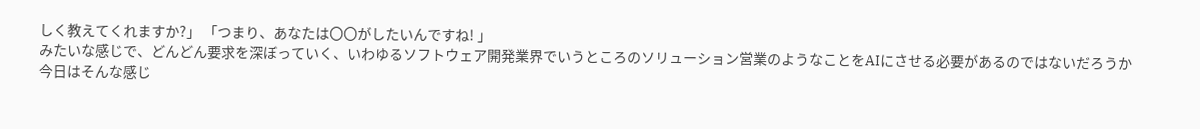しく教えてくれますか?」 「つまり、あなたは〇〇がしたいんですね! 」
みたいな感じで、どんどん要求を深ぼっていく、いわゆるソフトウェア開発業界でいうところのソリューション営業のようなことをAIにさせる必要があるのではないだろうか
今日はそんな感じ